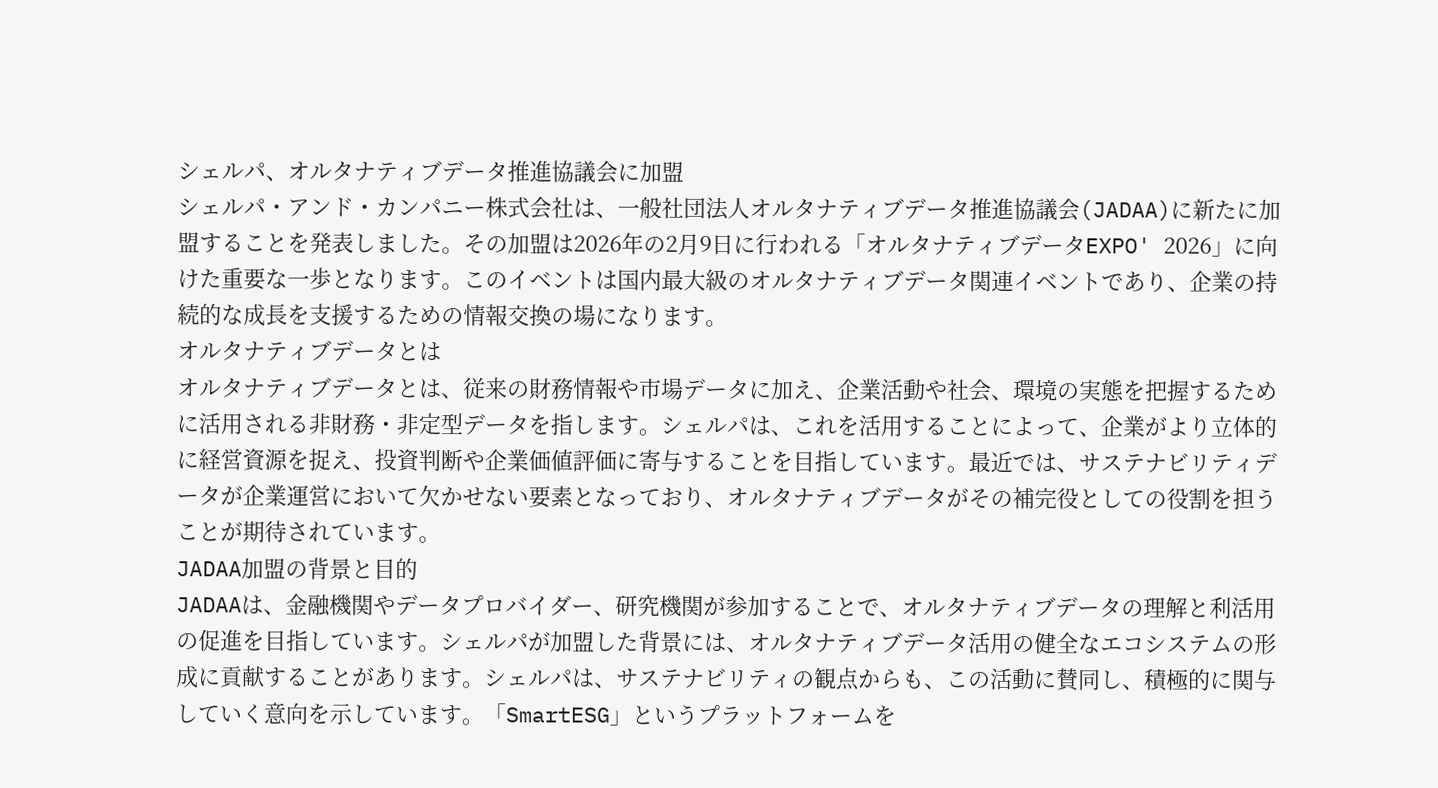シェルパ、オルタナティブデータ推進協議会に加盟
シェルパ・アンド・カンパニー株式会社は、一般社団法人オルタナティブデータ推進協議会(JADAA)に新たに加盟することを発表しました。その加盟は2026年の2月9日に行われる「オルタナティブデータEXPO' 2026」に向けた重要な一歩となります。このイベントは国内最大級のオルタナティブデータ関連イベントであり、企業の持続的な成長を支援するための情報交換の場になります。
オルタナティブデータとは
オルタナティブデータとは、従来の財務情報や市場データに加え、企業活動や社会、環境の実態を把握するために活用される非財務・非定型データを指します。シェルパは、これを活用することによって、企業がより立体的に経営資源を捉え、投資判断や企業価値評価に寄与することを目指しています。最近では、サステナビリティデータが企業運営において欠かせない要素となっており、オルタナティブデータがその補完役としての役割を担うことが期待されています。
JADAA加盟の背景と目的
JADAAは、金融機関やデータプロバイダー、研究機関が参加することで、オルタナティブデータの理解と利活用の促進を目指しています。シェルパが加盟した背景には、オルタナティブデータ活用の健全なエコシステムの形成に貢献することがあります。シェルパは、サステナビリティの観点からも、この活動に賛同し、積極的に関与していく意向を示しています。「SmartESG」というプラットフォームを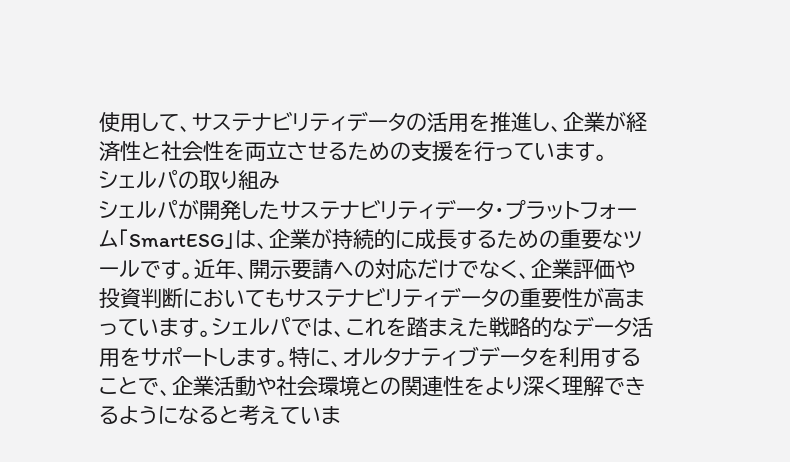使用して、サステナビリティデータの活用を推進し、企業が経済性と社会性を両立させるための支援を行っています。
シェルパの取り組み
シェルパが開発したサステナビリティデータ・プラットフォーム「SmartESG」は、企業が持続的に成長するための重要なツールです。近年、開示要請への対応だけでなく、企業評価や投資判断においてもサステナビリティデータの重要性が高まっています。シェルパでは、これを踏まえた戦略的なデータ活用をサポートします。特に、オルタナティブデータを利用することで、企業活動や社会環境との関連性をより深く理解できるようになると考えていま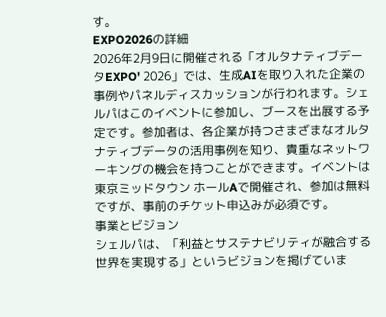す。
EXPO2026の詳細
2026年2月9日に開催される「オルタナティブデータEXPO' 2026」では、生成AIを取り入れた企業の事例やパネルディスカッションが行われます。シェルパはこのイベントに参加し、ブースを出展する予定です。参加者は、各企業が持つさまざまなオルタナティブデータの活用事例を知り、貴重なネットワーキングの機会を持つことができます。イベントは東京ミッドタウン ホールAで開催され、参加は無料ですが、事前のチケット申込みが必須です。
事業とビジョン
シェルパは、「利益とサステナビリティが融合する世界を実現する」というビジョンを掲げていま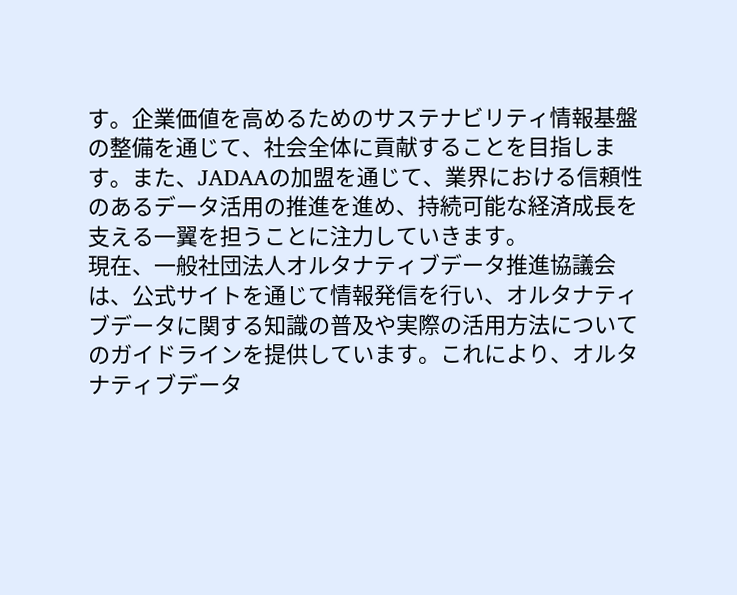す。企業価値を高めるためのサステナビリティ情報基盤の整備を通じて、社会全体に貢献することを目指します。また、JADAAの加盟を通じて、業界における信頼性のあるデータ活用の推進を進め、持続可能な経済成長を支える一翼を担うことに注力していきます。
現在、一般社団法人オルタナティブデータ推進協議会は、公式サイトを通じて情報発信を行い、オルタナティブデータに関する知識の普及や実際の活用方法についてのガイドラインを提供しています。これにより、オルタナティブデータ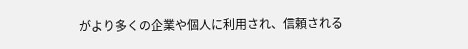がより多くの企業や個人に利用され、信頼される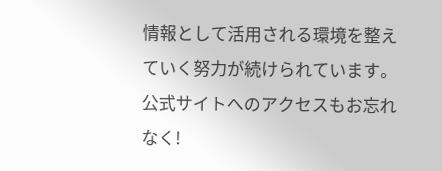情報として活用される環境を整えていく努力が続けられています。公式サイトへのアクセスもお忘れなく!